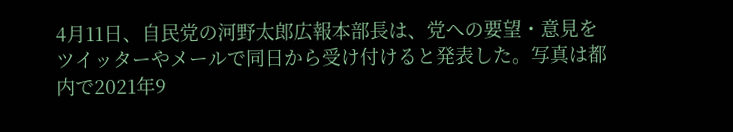4月11日、自民党の河野太郎広報本部長は、党への要望・意見をツイッターやメールで同日から受け付けると発表した。写真は都内で2021年9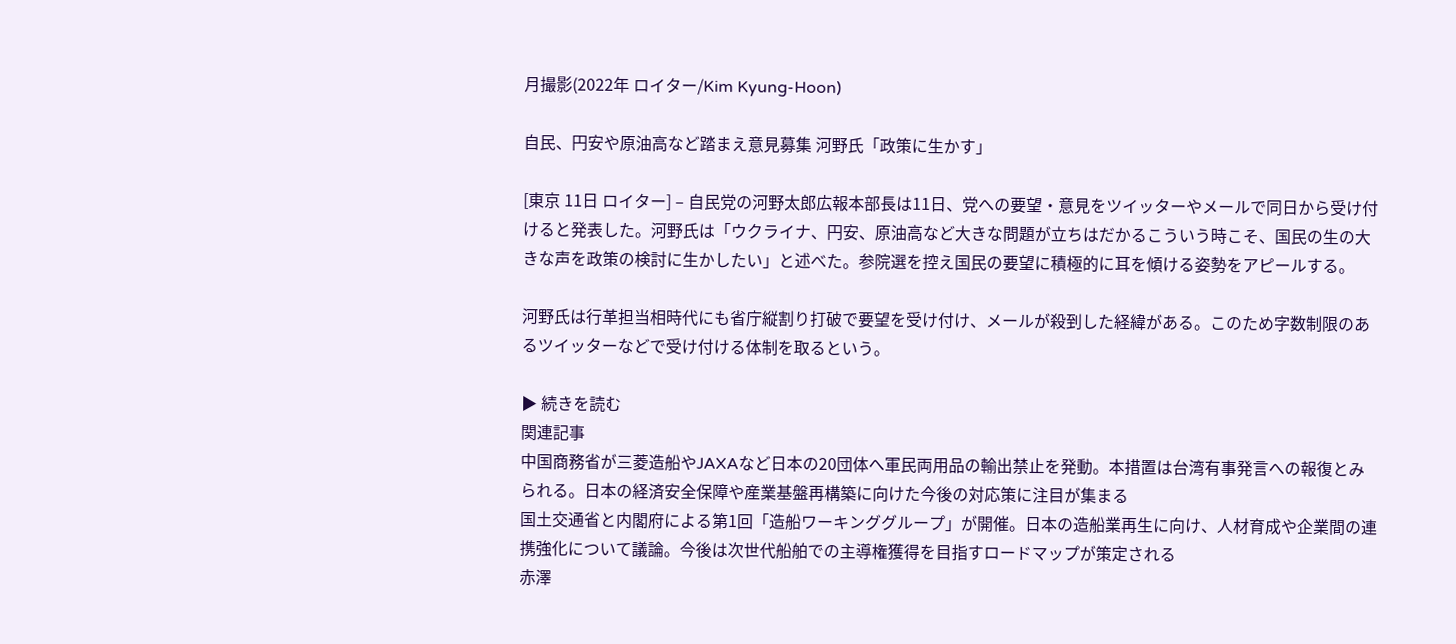月撮影(2022年 ロイター/Kim Kyung-Hoon)

自民、円安や原油高など踏まえ意見募集 河野氏「政策に生かす」

[東京 11日 ロイター] – 自民党の河野太郎広報本部長は11日、党への要望・意見をツイッターやメールで同日から受け付けると発表した。河野氏は「ウクライナ、円安、原油高など大きな問題が立ちはだかるこういう時こそ、国民の生の大きな声を政策の検討に生かしたい」と述べた。参院選を控え国民の要望に積極的に耳を傾ける姿勢をアピールする。

河野氏は行革担当相時代にも省庁縦割り打破で要望を受け付け、メールが殺到した経緯がある。このため字数制限のあるツイッターなどで受け付ける体制を取るという。

▶ 続きを読む
関連記事
中国商務省が三菱造船やJAXAなど日本の20団体へ軍民両用品の輸出禁止を発動。本措置は台湾有事発言への報復とみられる。日本の経済安全保障や産業基盤再構築に向けた今後の対応策に注目が集まる
国土交通省と内閣府による第1回「造船ワーキンググループ」が開催。日本の造船業再生に向け、人材育成や企業間の連携強化について議論。今後は次世代船舶での主導権獲得を目指すロードマップが策定される
赤澤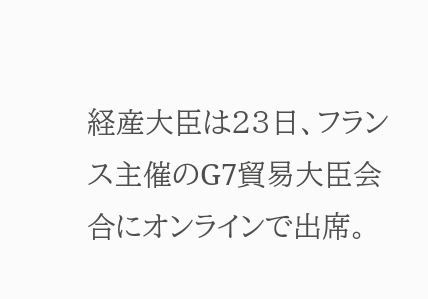経産大臣は23日、フランス主催のG7貿易大臣会合にオンラインで出席。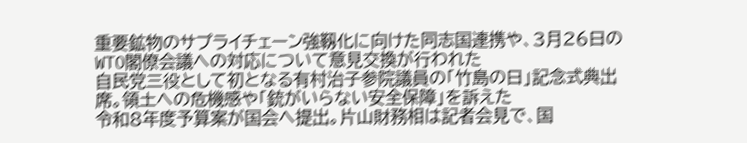重要鉱物のサプライチェーン強靱化に向けた同志国連携や、3月26日のWTO閣僚会議への対応について意見交換が行われた
自民党三役として初となる有村治子参院議員の「竹島の日」記念式典出席。領土への危機感や「銃がいらない安全保障」を訴えた
令和8年度予算案が国会へ提出。片山財務相は記者会見で、国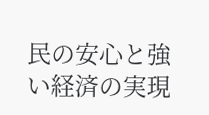民の安心と強い経済の実現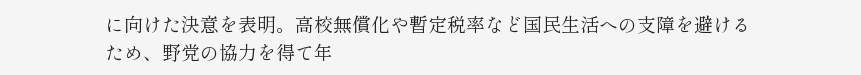に向けた決意を表明。高校無償化や暫定税率など国民生活への支障を避けるため、野党の協力を得て年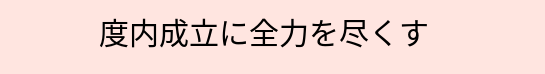度内成立に全力を尽くす